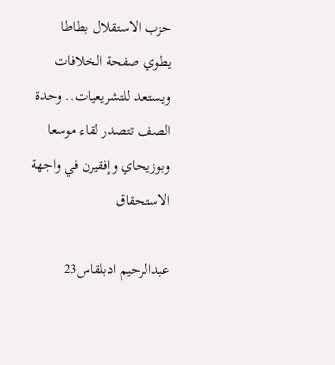حزب الاستقلال بطاطا يطوي صفحة الخلافات ويستعد للتشريعيات.. وحدة الصف تتصدر لقاء موسعا وبوزيحاي وإفقيرن في واجهة الاستحقاق

عبدالرحيم ادبلقاس23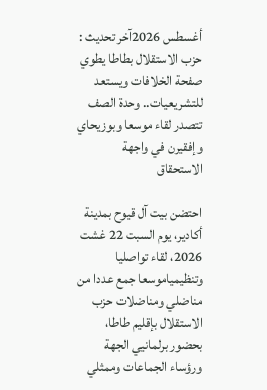أغسطس 2026آخر تحديث :
حزب الاستقلال بطاطا يطوي صفحة الخلافات ويستعد للتشريعيات.. وحدة الصف تتصدر لقاء موسعا وبوزيحاي وإفقيرن في واجهة الاستحقاق

احتضن بيت آل قيوح بمدينة أكادير، يوم السبت 22 غشت 2026، لقاء تواصليا وتنظيمياموسعا جمع عددا من مناضلي ومناضلات حزب الاستقلال بإقليم طاطا، بحضور برلمانيي الجهة ورؤساء الجماعات وممثلي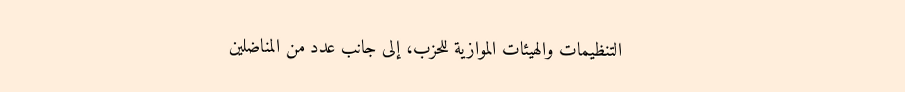التنظيمات والهيئات الموازية للحزب، إلى جانب عدد من المناضلين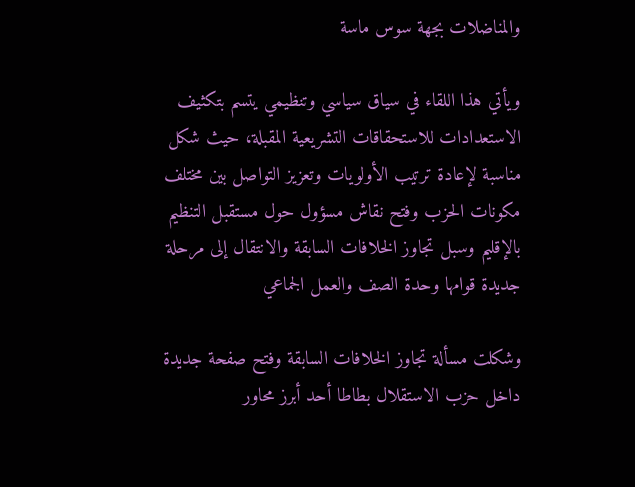والمناضلات بجهة سوس ماسة

ويأتي هذا اللقاء في سياق سياسي وتنظيمي يتسم بتكثيف الاستعدادات للاستحقاقات التشريعية المقبلة، حيث شكل مناسبة لإعادة ترتيب الأولويات وتعزيز التواصل بين مختلف مكونات الحزب وفتح نقاش مسؤول حول مستقبل التنظيم بالإقليم وسبل تجاوز الخلافات السابقة والانتقال إلى مرحلة جديدة قوامها وحدة الصف والعمل الجماعي

وشكلت مسألة تجاوز الخلافات السابقة وفتح صفحة جديدة داخل حزب الاستقلال بطاطا أحد أبرز محاور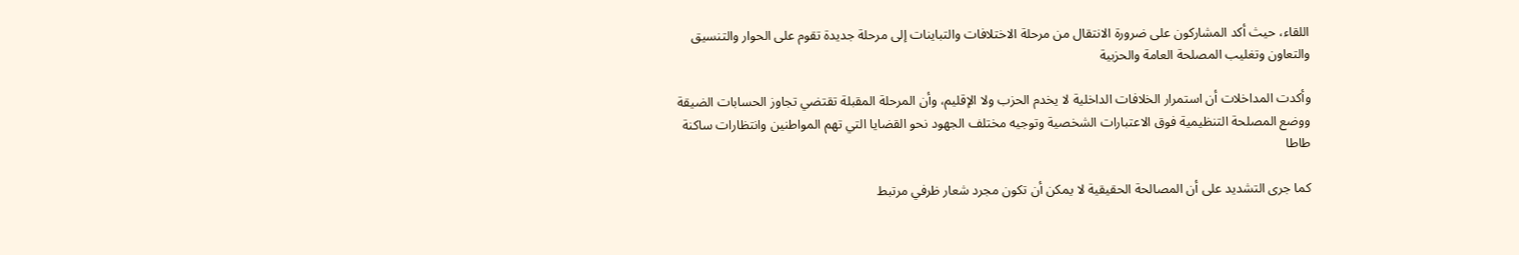اللقاء، حيث أكد المشاركون على ضرورة الانتقال من مرحلة الاختلافات والتباينات إلى مرحلة جديدة تقوم على الحوار والتنسيق والتعاون وتغليب المصلحة العامة والحزبية

وأكدت المداخلات أن استمرار الخلافات الداخلية لا يخدم الحزب ولا الإقليم، وأن المرحلة المقبلة تقتضي تجاوز الحسابات الضيقة ووضع المصلحة التنظيمية فوق الاعتبارات الشخصية وتوجيه مختلف الجهود نحو القضايا التي تهم المواطنين وانتظارات ساكنة طاطا

كما جرى التشديد على أن المصالحة الحقيقية لا يمكن أن تكون مجرد شعار ظرفي مرتبط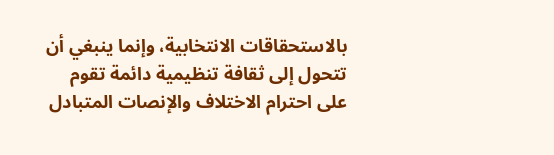بالاستحقاقات الانتخابية، وإنما ينبغي أن تتحول إلى ثقافة تنظيمية دائمة تقوم على احترام الاختلاف والإنصات المتبادل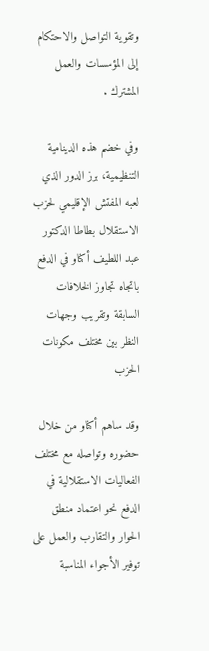وتقوية التواصل والاحتكام إلى المؤسسات والعمل المشترك .

وفي خضم هذه الدينامية التنظيمية، برز الدور الذي لعبه المفتش الإقليمي لحزب الاستقلال بطاطا الدكتور عبد اللطيف أكناو في الدفع باتجاه تجاوز الخلافات السابقة وتقريب وجهات النظر بين مختلف مكونات الحزب

وقد ساهم أكناو من خلال حضوره وتواصله مع مختلف الفعاليات الاستقلالية في الدفع نحو اعتماد منطق الحوار والتقارب والعمل على توفير الأجواء المناسبة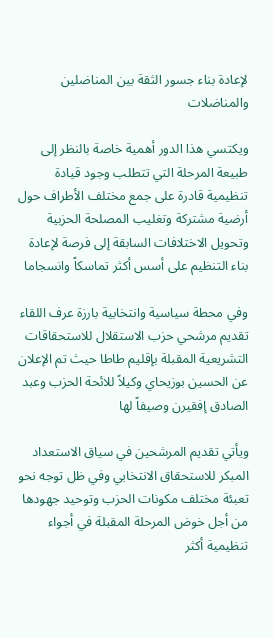لإعادة بناء جسور الثقة بين المناضلين والمناضلات

ويكتسي هذا الدور أهمية خاصة بالنظر إلى طبيعة المرحلة التي تتطلب وجود قيادة تنظيمية قادرة على جمع مختلف الأطراف حول أرضية مشتركة وتغليب المصلحة الحزبية وتحويل الاختلافات السابقة إلى فرصة لإعادة بناء التنظيم على أسس أكثر تماسكاً وانسجاما

وفي محطة سياسية وانتخابية بارزة عرف اللقاء تقديم مرشحي حزب الاستقلال للاستحقاقات التشريعية المقبلة بإقليم طاطا حيث تم الإعلان عن الحسين بوزيحاي وكيلاً للائحة الحزب وعبد الصادق إفقيرن وصيفاً لها

ويأتي تقديم المرشحين في سياق الاستعداد المبكر للاستحقاق الانتخابي وفي ظل توجه نحو تعبئة مختلف مكونات الحزب وتوحيد جهودها من أجل خوض المرحلة المقبلة في أجواء تنظيمية أكثر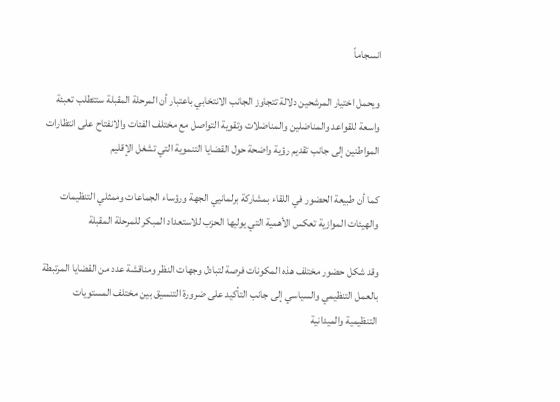انسجاماً

ويحمل اختيار المرشحين دلالة تتجاوز الجانب الانتخابي باعتبار أن المرحلة المقبلة ستتطلب تعبئة واسعة للقواعد والمناضلين والمناضلات وتقوية التواصل مع مختلف الفئات والانفتاح على انتظارات المواطنين إلى جانب تقديم رؤية واضحة حول القضايا التنموية التي تشغل الإقليم

كما أن طبيعة الحضور في اللقاء بمشاركة برلمانيي الجهة ورؤساء الجماعات وممثلي التنظيمات والهيئات الموازية تعكس الأهمية التي يوليها الحزب للاستعداد المبكر للمرحلة المقبلة

وقد شكل حضور مختلف هذه المكونات فرصة لتبادل وجهات النظر ومناقشة عدد من القضايا المرتبطة بالعمل التنظيمي والسياسي إلى جانب التأكيد على ضرورة التنسيق بين مختلف المستويات التنظيمية والميدانية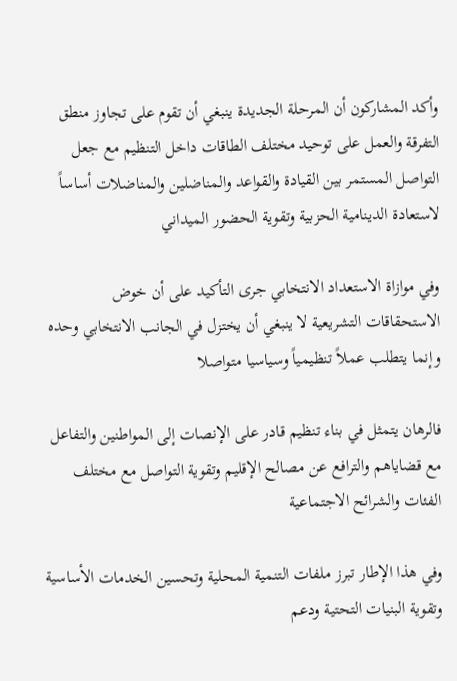وأكد المشاركون أن المرحلة الجديدة ينبغي أن تقوم على تجاوز منطق التفرقة والعمل على توحيد مختلف الطاقات داخل التنظيم مع جعل التواصل المستمر بين القيادة والقواعد والمناضلين والمناضلات أساساً لاستعادة الدينامية الحزبية وتقوية الحضور الميداني

وفي موازاة الاستعداد الانتخابي جرى التأكيد على أن خوض الاستحقاقات التشريعية لا ينبغي أن يختزل في الجانب الانتخابي وحده وإنما يتطلب عملاً تنظيمياً وسياسيا متواصلا

فالرهان يتمثل في بناء تنظيم قادر على الإنصات إلى المواطنين والتفاعل مع قضاياهم والترافع عن مصالح الإقليم وتقوية التواصل مع مختلف الفئات والشرائح الاجتماعية

وفي هذا الإطار تبرز ملفات التنمية المحلية وتحسين الخدمات الأساسية وتقوية البنيات التحتية ودعم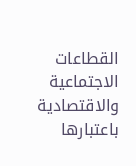القطاعات الاجتماعية والاقتصادية باعتبارها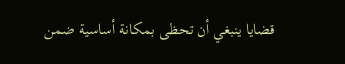قضايا ينبغي أن تحظى بمكانة أساسية ضمن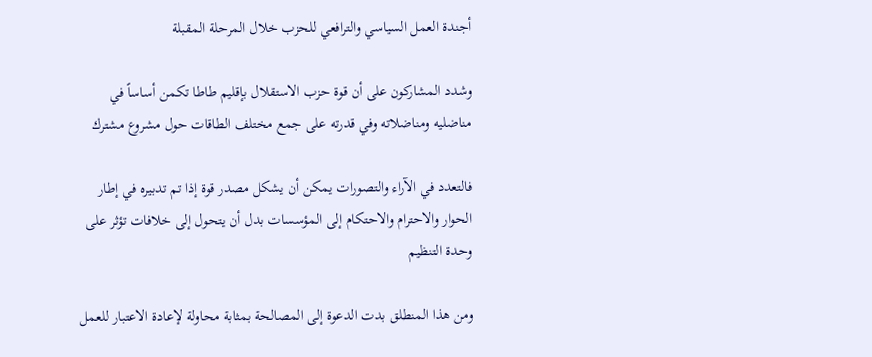أجندة العمل السياسي والترافعي للحزب خلال المرحلة المقبلة

وشدد المشاركون على أن قوة حزب الاستقلال بإقليم طاطا تكمن أساساً في مناضليه ومناضلاته وفي قدرته على جمع مختلف الطاقات حول مشروع مشترك

فالتعدد في الآراء والتصورات يمكن أن يشكل مصدر قوة إذا تم تدبيره في إطار الحوار والاحترام والاحتكام إلى المؤسسات بدل أن يتحول إلى خلافات تؤثر على وحدة التنظيم

ومن هذا المنطلق بدت الدعوة إلى المصالحة بمثابة محاولة لإعادة الاعتبار للعمل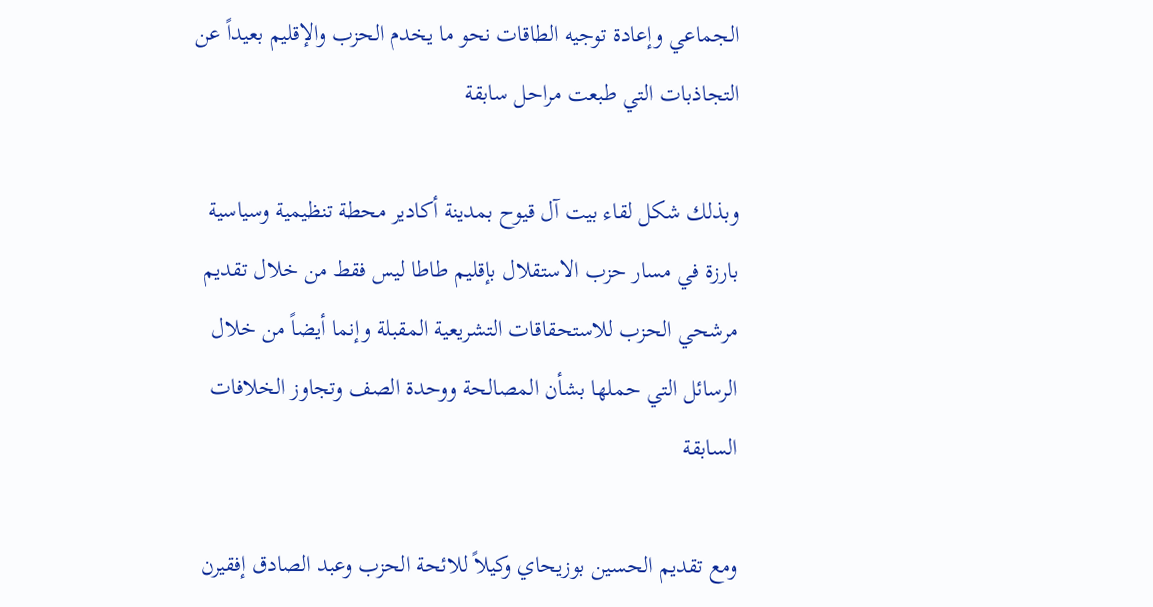الجماعي وإعادة توجيه الطاقات نحو ما يخدم الحزب والإقليم بعيداً عن التجاذبات التي طبعت مراحل سابقة

وبذلك شكل لقاء بيت آل قيوح بمدينة أكادير محطة تنظيمية وسياسية بارزة في مسار حزب الاستقلال بإقليم طاطا ليس فقط من خلال تقديم مرشحي الحزب للاستحقاقات التشريعية المقبلة وإنما أيضاً من خلال الرسائل التي حملها بشأن المصالحة ووحدة الصف وتجاوز الخلافات السابقة

ومع تقديم الحسين بوزيحاي وكيلاً للائحة الحزب وعبد الصادق إفقيرن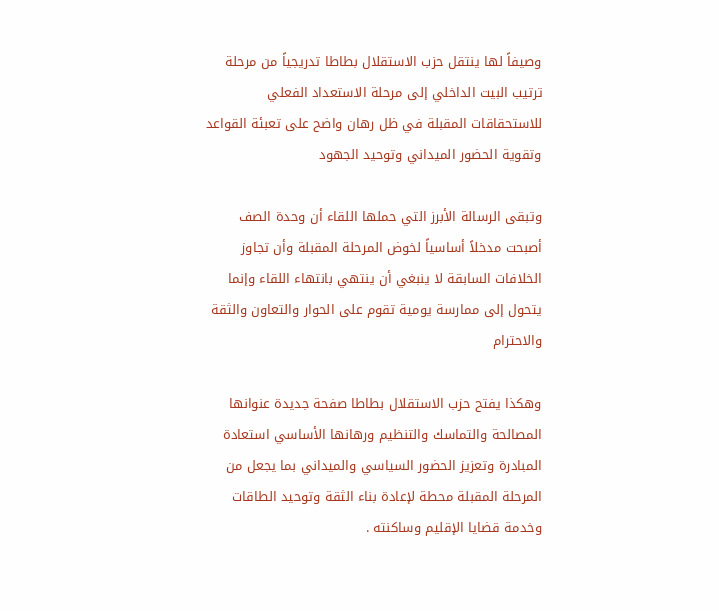وصيفاً لها ينتقل حزب الاستقلال بطاطا تدريجياً من مرحلة ترتيب البيت الداخلي إلى مرحلة الاستعداد الفعلي للاستحقاقات المقبلة في ظل رهان واضح على تعبئة القواعد وتقوية الحضور الميداني وتوحيد الجهود

وتبقى الرسالة الأبرز التي حملها اللقاء أن وحدة الصف أصبحت مدخلاً أساسياً لخوض المرحلة المقبلة وأن تجاوز الخلافات السابقة لا ينبغي أن ينتهي بانتهاء اللقاء وإنما يتحول إلى ممارسة يومية تقوم على الحوار والتعاون والثقة والاحترام

وهكذا يفتح حزب الاستقلال بطاطا صفحة جديدة عنوانها المصالحة والتماسك والتنظيم ورهانها الأساسي استعادة المبادرة وتعزيز الحضور السياسي والميداني بما يجعل من المرحلة المقبلة محطة لإعادة بناء الثقة وتوحيد الطاقات وخدمة قضايا الإقليم وساكنته .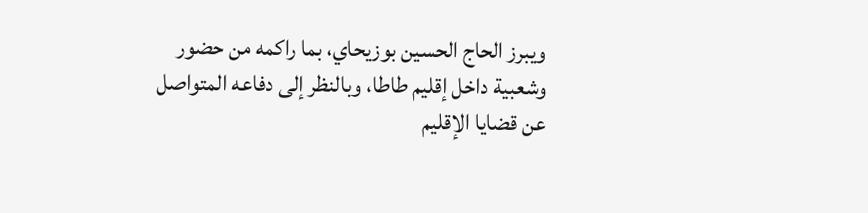ويبرز الحاج الحسين بوزيحاي، بما راكمه من حضور وشعبية داخل إقليم طاطا، وبالنظر إلى دفاعه المتواصل عن قضايا الإقليم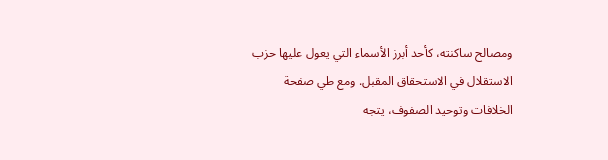ومصالح ساكنته، كأحد أبرز الأسماء التي يعول عليها حزب الاستقلال في الاستحقاق المقبل. ومع طي صفحة الخلافات وتوحيد الصفوف، يتجه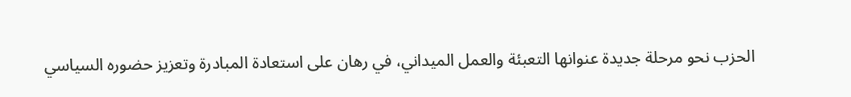الحزب نحو مرحلة جديدة عنوانها التعبئة والعمل الميداني، في رهان على استعادة المبادرة وتعزيز حضوره السياسي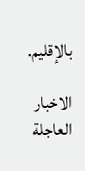بالإقليم.

الاخبار العاجلة